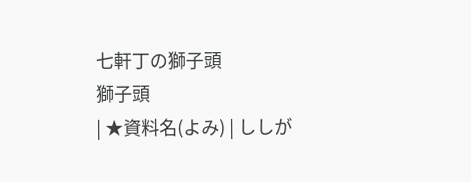七軒丁の獅子頭
獅子頭
| ★資料名(よみ) | ししが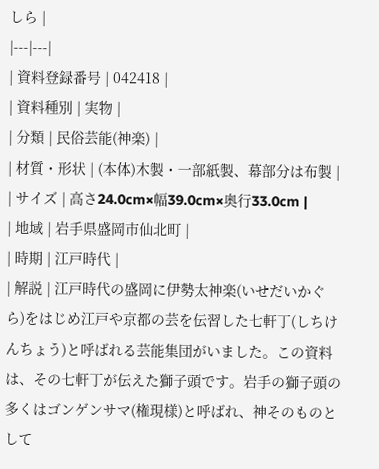しら |
|---|---|
| 資料登録番号 | 042418 |
| 資料種別 | 実物 |
| 分類 | 民俗芸能(神楽) |
| 材質・形状 | (本体)木製・一部紙製、幕部分は布製 |
| サイズ | 高さ24.0cm×幅39.0cm×奥行33.0cm |
| 地域 | 岩手県盛岡市仙北町 |
| 時期 | 江戸時代 |
| 解説 | 江戸時代の盛岡に伊勢太神楽(いせだいかぐら)をはじめ江戸や京都の芸を伝習した七軒丁(しちけんちょう)と呼ばれる芸能集団がいました。この資料は、その七軒丁が伝えた獅子頭です。岩手の獅子頭の多くはゴンゲンサマ(権現様)と呼ばれ、神そのものとして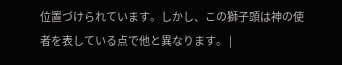位置づけられています。しかし、この獅子頭は神の使者を表している点で他と異なります。 |